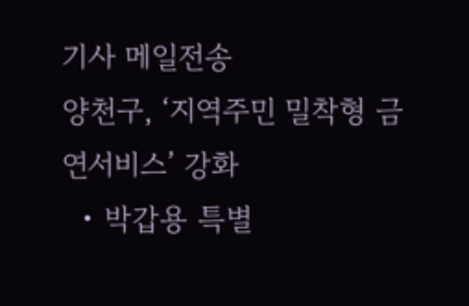기사 메일전송
양천구, ‘지역주민 밀착형 금연서비스’ 강화
  • 박갑용 특별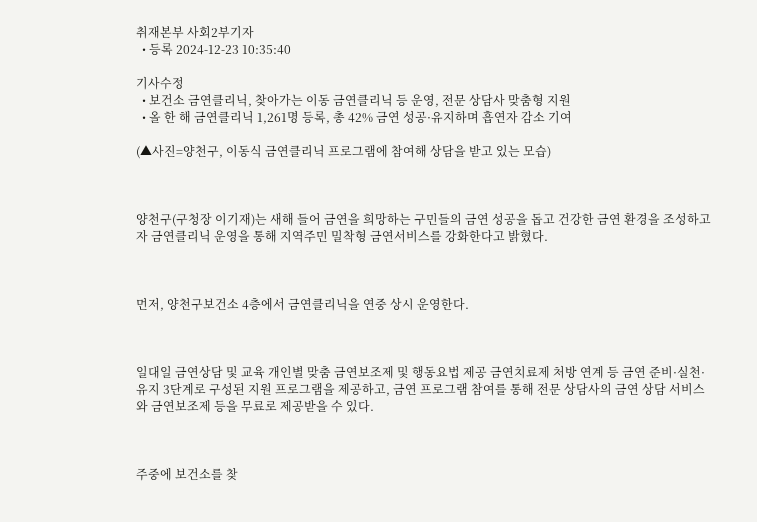취재본부 사회2부기자
  • 등록 2024-12-23 10:35:40

기사수정
  • 보건소 금연클리닉, 찾아가는 이동 금연클리닉 등 운영, 전문 상담사 맞춤형 지원
  • 올 한 해 금연클리닉 1,261명 등록, 총 42% 금연 성공·유지하며 흡연자 감소 기여

(▲사진=양천구, 이동식 금연클리닉 프로그램에 참여해 상담을 받고 있는 모습)



양천구(구청장 이기재)는 새해 들어 금연을 희망하는 구민들의 금연 성공을 돕고 건강한 금연 환경을 조성하고자 금연클리닉 운영을 통해 지역주민 밀착형 금연서비스를 강화한다고 밝혔다.



먼저, 양천구보건소 4층에서 금연클리닉을 연중 상시 운영한다.



일대일 금연상담 및 교육 개인별 맞춤 금연보조제 및 행동요법 제공 금연치료제 처방 연계 등 금연 준비·실천·유지 3단계로 구성된 지원 프로그램을 제공하고, 금연 프로그램 참여를 통해 전문 상담사의 금연 상담 서비스와 금연보조제 등을 무료로 제공받을 수 있다.



주중에 보건소를 찾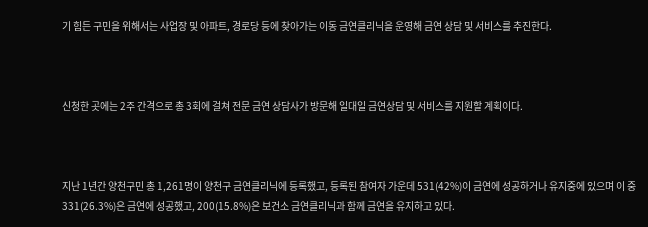기 힘든 구민을 위해서는 사업장 및 아파트, 경로당 등에 찾아가는 이동 금연클리닉을 운영해 금연 상담 및 서비스를 추진한다.



신청한 곳에는 2주 간격으로 총 3회에 걸쳐 전문 금연 상담사가 방문해 일대일 금연상담 및 서비스를 지원할 계획이다.



지난 1년간 양천구민 총 1,261명이 양천구 금연클리닉에 등록했고, 등록된 참여자 가운데 531(42%)이 금연에 성공하거나 유지중에 있으며 이 중 331(26.3%)은 금연에 성공했고, 200(15.8%)은 보건소 금연클리닉과 함께 금연을 유지하고 있다.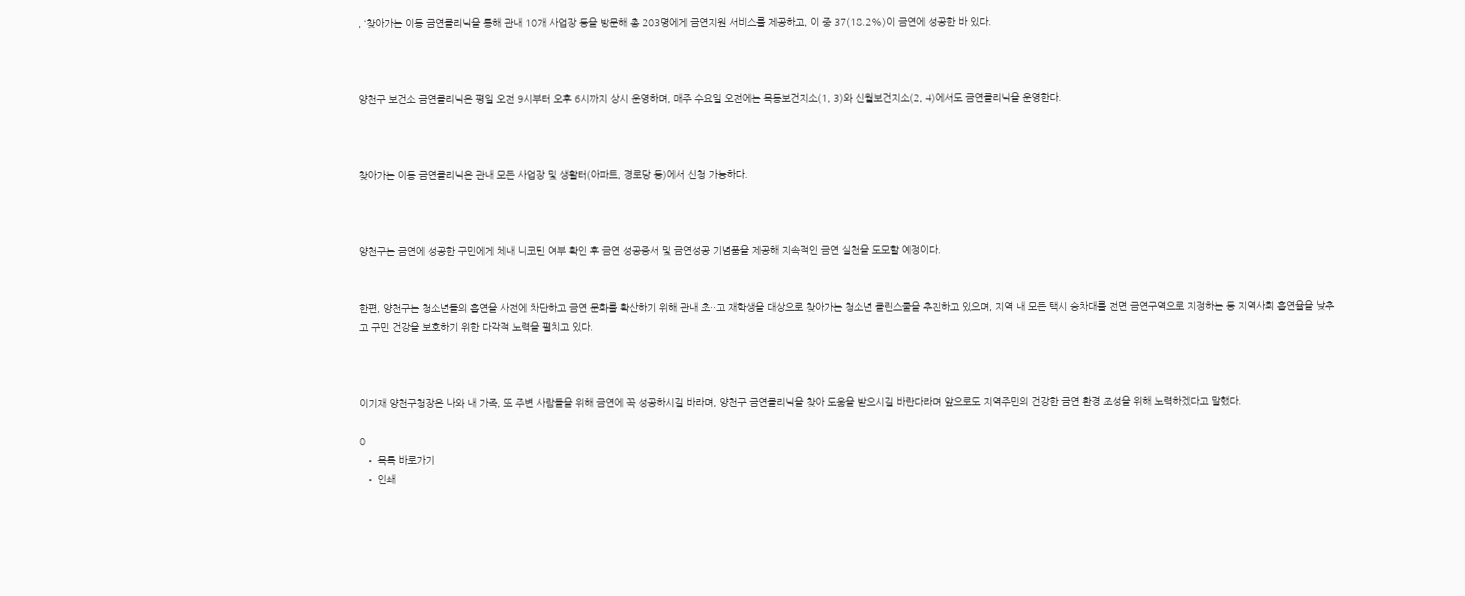, ‘찾아가는 이동 금연클리닉을 통해 관내 10개 사업장 등을 방문해 총 203명에게 금연지원 서비스를 제공하고, 이 중 37(18.2%)이 금연에 성공한 바 있다.



양천구 보건소 금연클리닉은 평일 오전 9시부터 오후 6시까지 상시 운영하며, 매주 수요일 오전에는 목동보건지소(1, 3)와 신월보건지소(2, 4)에서도 금연클리닉을 운영한다.



찾아가는 이동 금연클리닉은 관내 모든 사업장 및 생활터(아파트, 경로당 등)에서 신청 가능하다.



양천구는 금연에 성공한 구민에게 체내 니코틴 여부 확인 후 금연 성공증서 및 금연성공 기념품을 제공해 지속적인 금연 실천을 도모할 예정이다.


한편, 양천구는 청소년들의 흡연을 사전에 차단하고 금연 문화를 확산하기 위해 관내 초··고 재학생을 대상으로 찾아가는 청소년 클린스쿨을 추진하고 있으며, 지역 내 모든 택시 승차대를 전면 금연구역으로 지정하는 등 지역사회 흡연율을 낮추고 구민 건강을 보호하기 위한 다각적 노력을 펼치고 있다.



이기재 양천구청장은 나와 내 가족, 또 주변 사람들을 위해 금연에 꼭 성공하시길 바라며, 양천구 금연클리닉을 찾아 도움을 받으시길 바란다라며 앞으로도 지역주민의 건강한 금연 환경 조성을 위해 노력하겠다고 말했다.

0
  • 목록 바로가기
  • 인쇄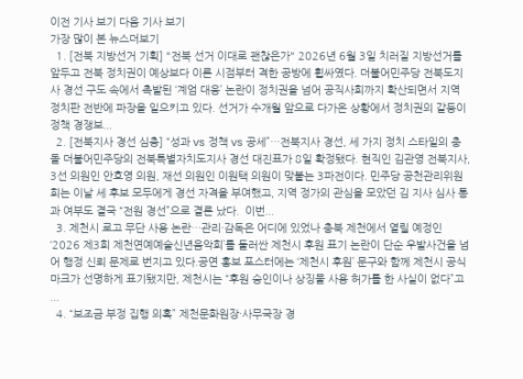이전 기사 보기 다음 기사 보기
가장 많이 본 뉴스더보기
  1. [전북 지방선거 기획] "전북 선거 이대로 괜찮은가" 2026년 6월 3일 치러질 지방선거를 앞두고 전북 정치권이 예상보다 이른 시점부터 격한 공방에 휩싸였다. 더불어민주당 전북도지사 경선 구도 속에서 촉발된 ‘계엄 대응’ 논란이 정치권을 넘어 공직사회까지 확산되면서 지역 정치판 전반에 파장을 일으키고 있다. 선거가 수개월 앞으로 다가온 상황에서 정치권의 갈등이 정책 경쟁보...
  2. [전북지사 경선 심층] “성과 vs 정책 vs 공세”…전북지사 경선, 세 가지 정치 스타일의 충돌 더불어민주당의 전북특별자치도지사 경선 대진표가 8일 확정됐다. 현직인 김관영 전북지사, 3선 의원인 안호영 의원, 재선 의원인 이원택 의원이 맞붙는 3파전이다. 민주당 공천관리위원회는 이날 세 후보 모두에게 경선 자격을 부여했고, 지역 정가의 관심을 모았던 김 지사 심사 통과 여부도 결국 “전원 경선”으로 결론 났다.  이번...
  3. 제천시 로고 무단 사용 논란…관리·감독은 어디에 있었나 충북 제천에서 열릴 예정인 ‘2026 제3회 제천연예예술신년음악회’를 둘러싼 제천시 후원 표기 논란이 단순 우발사건을 넘어 행정 신뢰 문제로 번지고 있다.공연 홍보 포스터에는 ‘제천시 후원’ 문구와 함께 제천시 공식 마크가 선명하게 표기됐지만, 제천시는 “후원 승인이나 상징물 사용 허가를 한 사실이 없다”고 ...
  4. “보조금 부정 집행 의혹” 제천문화원장·사무국장 경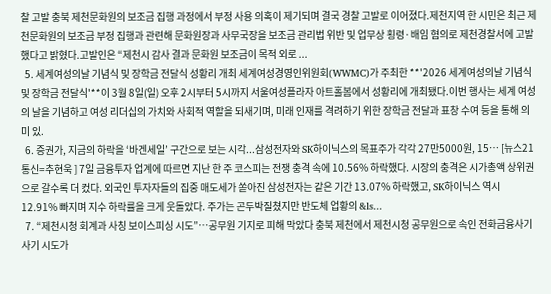찰 고발 충북 제천문화원의 보조금 집행 과정에서 부정 사용 의혹이 제기되며 결국 경찰 고발로 이어졌다.제천지역 한 시민은 최근 제천문화원의 보조금 부정 집행과 관련해 문화원장과 사무국장을 보조금 관리법 위반 및 업무상 횡령·배임 혐의로 제천경찰서에 고발했다고 밝혔다.고발인은 “제천시 감사 결과 문화원 보조금이 목적 외로 ...
  5. 세계여성의날 기념식 및 장학금 전달식 성황리 개최 세계여성경영인위원회(WWMC)가 주최한 **'2026 세계여성의날 기념식 및 장학금 전달식'**이 3월 8일(일) 오후 2시부터 5시까지 서울여성플라자 아트홀봄에서 성황리에 개최됐다.이번 행사는 세계 여성의 날을 기념하고 여성 리더십의 가치와 사회적 역할을 되새기며, 미래 인재를 격려하기 위한 장학금 전달과 표창 수여 등을 통해 의미 있.
  6. 증권가, 지금의 하락을 ‘바겐세일’ 구간으로 보는 시각...삼성전자와 SK하이닉스의 목표주가 각각 27만5000원, 15… [뉴스21 통신=추현욱 ] 7일 금융투자 업계에 따르면 지난 한 주 코스피는 전쟁 충격 속에 10.56% 하락했다. 시장의 충격은 시가총액 상위권으로 갈수록 더 컸다. 외국인 투자자들의 집중 매도세가 쏟아진 삼성전자는 같은 기간 13.07% 하락했고, SK하이닉스 역시 12.91% 빠지며 지수 하락률을 크게 웃돌았다. 주가는 곤두박질쳤지만 반도체 업황의 &ls...
  7. “제천시청 회계과 사칭 보이스피싱 시도”…공무원 기지로 피해 막았다 충북 제천에서 제천시청 공무원으로 속인 전화금융사기 사기 시도가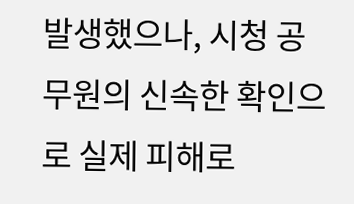발생했으나, 시청 공무원의 신속한 확인으로 실제 피해로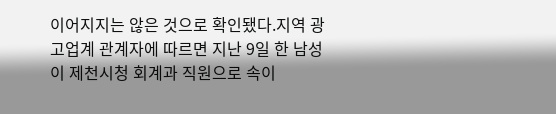이어지지는 않은 것으로 확인됐다.지역 광고업계 관계자에 따르면 지난 9일 한 남성이 제천시청 회계과 직원으로 속이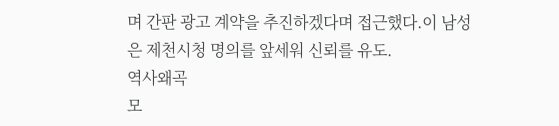며 간판 광고 계약을 추진하겠다며 접근했다.이 남성은 제천시청 명의를 앞세워 신뢰를 유도.
역사왜곡
모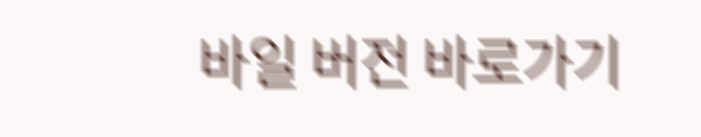바일 버전 바로가기